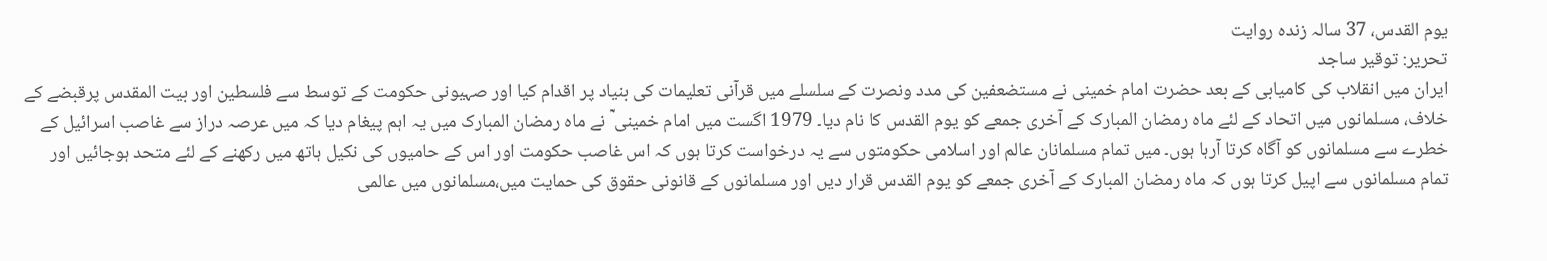یوم القدس، 37 سالہ زندہ روایت
تحریر: توقیر ساجد
ایران میں انقلاب کی کامیابی کے بعد حضرت امام خمینی نے مستضعفین کی مدد ونصرت کے سلسلے میں قرآنی تعلیمات کی بنیاد پر اقدام کیا اور صہیونی حکومت کے توسط سے فلسطین اور بیت المقدس پرقبضے کے خلاف، مسلمانوں میں اتحاد کے لئے ماہ رمضان المبارک کے آخری جمعے کو یوم القدس کا نام دیا۔ 1979 اگست میں امام خمینی ؒ نے ماہ رمضان المبارک میں یہ اہم پیغام دیا کہ میں عرصہ دراز سے غاصب اسرائیل کے خطرے سے مسلمانوں کو آگاہ کرتا آرہا ہوں۔ میں تمام مسلمانان عالم اور اسلامی حکومتوں سے یہ درخواست کرتا ہوں کہ اس غاصب حکومت اور اس کے حامیوں کی نکیل ہاتھ میں رکھنے کے لئے متحد ہوجائیں اور تمام مسلمانوں سے اپیل کرتا ہوں کہ ماہ رمضان المبارک کے آخری جمعے کو یوم القدس قرار دیں اور مسلمانوں کے قانونی حقوق کی حمایت میں،مسلمانوں میں عالمی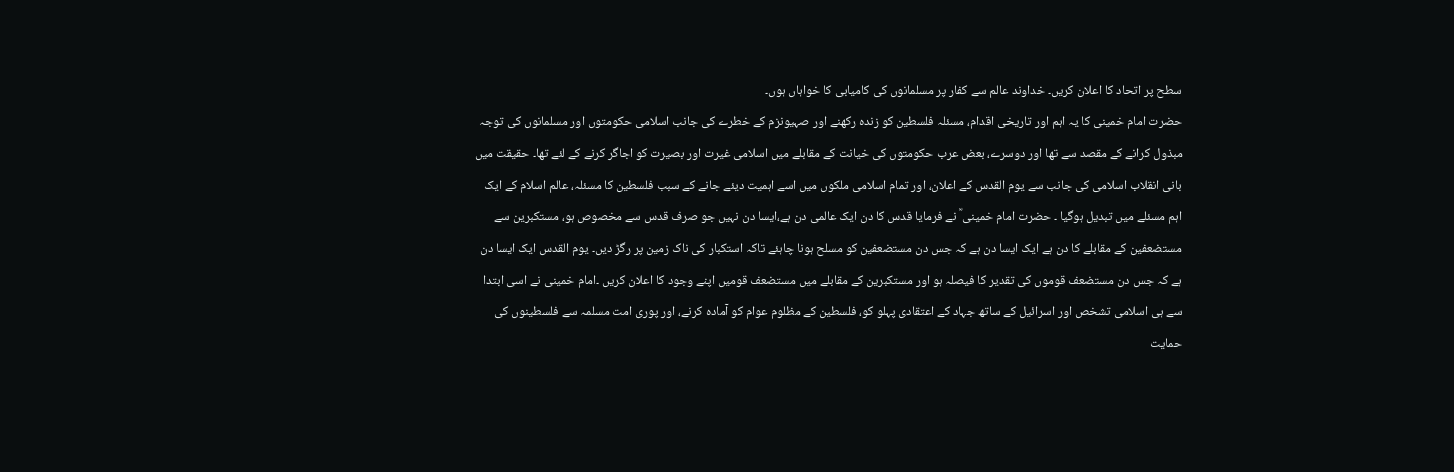سطح پر اتحاد کا اعلان کریں۔ خداوند عالم سے کفار پر مسلمانوں کی کامیابی کا خواہاں ہوں۔
حضرت امام خمینی کا یہ اہم اور تاریخی اقدام، مسئلہ فلسطین کو زندہ رکھنے اور صہیونزم کے خطرے کی جانب اسلامی حکومتوں اور مسلمانوں کی توجہ مبذول کرانے کے مقصد سے تھا اور دوسرے، بعض عرب حکومتوں کی خیانت کے مقابلے میں اسلامی غیرت اور بصیرت کو اجاگر کرنے کے لئے تھا۔ حقیقت میں بانی انقلاب اسلامی کی جانب سے یوم القدس کے اعلان، اور تمام اسلامی ملکوں میں اسے اہمیت دیئے جانے کے سبب فلسطین کا مسئلہ، عالم اسلام کے ایک اہم مسئلے میں تبدیل ہوگیا ۔ حضرت امام خمینی ؒ نے فرمایا قدس کا دن ایک عالمی دن ہے،ایسا دن نہیں جو صرف قدس سے مخصوص ہو، مستکبرین سے مستضعفین کے مقابلے کا دن ہے ایک ایسا دن ہے کہ جس دن مستضعفین کو مسلح ہونا چاہئے تاکہ استکبار کی ناک زمین پر رگڑ دیں۔ یوم القدس ایک ایسا دن ہے کہ جس دن مستضعف قوموں کی تقدیر کا فیصلہ ہو اور مستکبرین کے مقابلے میں مستضعف قومیں اپنے وجود کا اعلان کریں ۔امام خمینی نے اسی ابتدا سے ہی اسلامی تشخص اور اسرائیل کے ساتھ جہاد کے اعتقادی پہلو کو، فلسطین کے مظلوم عوام کو آمادہ کرنے، اور پوری امت مسلمہ سے فلسطینوں کی حمایت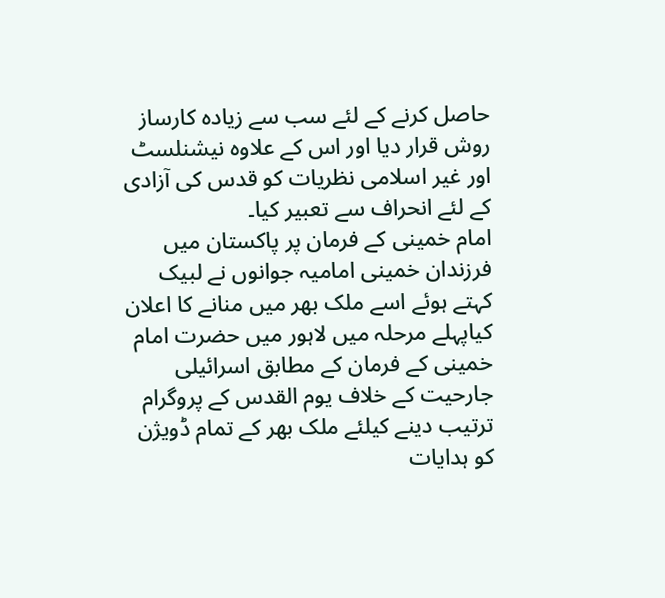حاصل کرنے کے لئے سب سے زیادہ کارساز روش قرار دیا اور اس کے علاوہ نیشنلسٹ اور غیر اسلامی نظریات کو قدس کی آزادی کے لئے انحراف سے تعبیر کیا۔
امام خمینی کے فرمان پر پاکستان میں فرزندان خمینی امامیہ جوانوں نے لبیک کہتے ہوئے اسے ملک بھر میں منانے کا اعلان کیاپہلے مرحلہ میں لاہور میں حضرت امام خمینی کے فرمان کے مطابق اسرائیلی جارحیت کے خلاف یوم القدس کے پروگرام ترتیب دینے کیلئے ملک بھر کے تمام ڈویژن کو ہدایات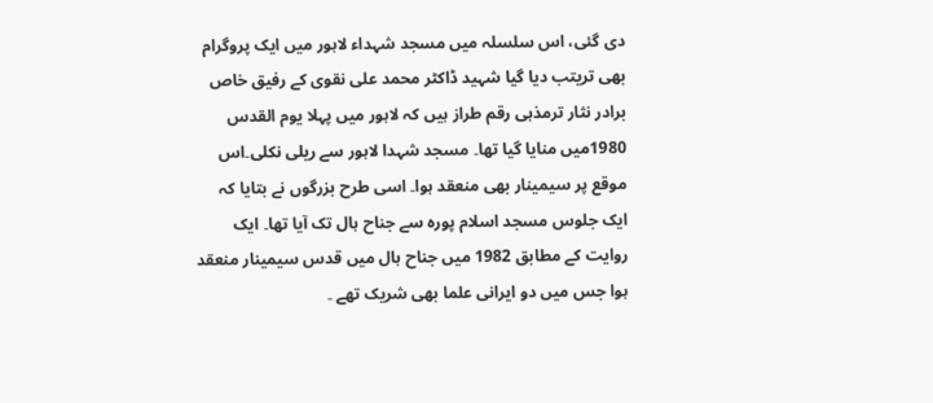دی گئی، اس سلسلہ میں مسجد شہداء لاہور میں ایک پروگرام بھی تریتب دیا گیا شہید ڈاکٹر محمد علی نقوی کے رفیق خاص برادر نثار ترمذہی رقم طراز ہیں کہ لاہور میں پہلا یوم القدس 1980میں منایا گیا تھا۔ مسجد شہدا لاہور سے ریلی نکلی۔اس موقع پر سیمینار بھی منعقد ہوا۔ اسی طرح بزرگوں نے بتایا کہ ایک جلوس مسجد اسلام پورہ سے جناح ہال تک آیا تھا۔ ایک روایت کے مطابق 1982 میں جناح ہال میں قدس سیمینار منعقد ہوا جس میں دو ایرانی علما بھی شریک تھے ۔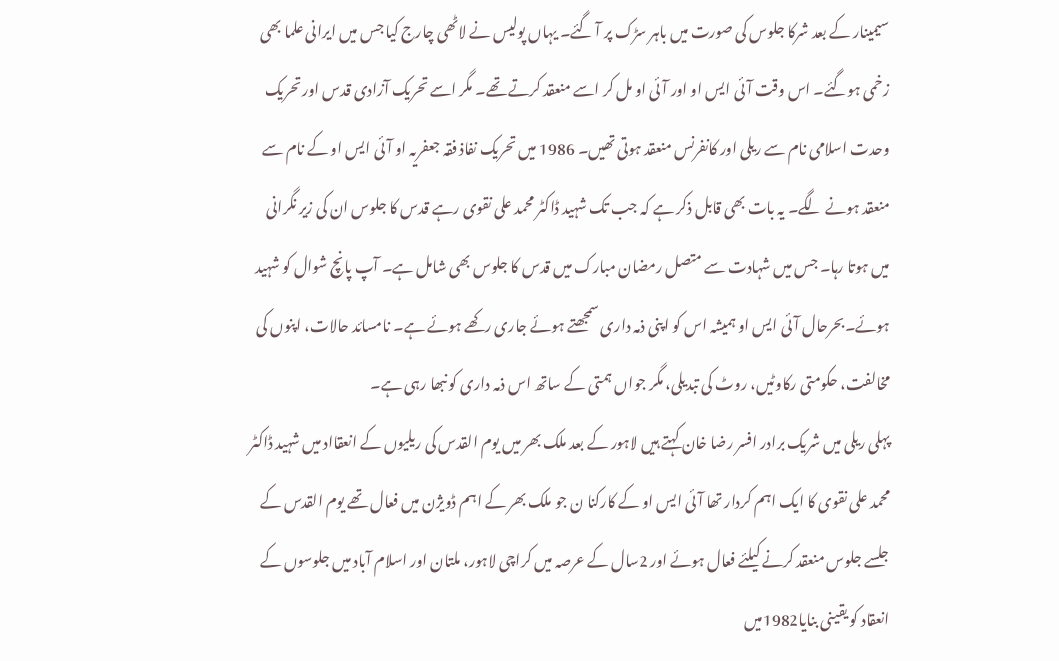سیمینار کے بعد شرکا جلوس کی صورت میں باہر سڑک پر آ گئے۔ یہاں پولیس نے لاٹھی چارج کیا جس میں ایرانی علما بھی زخمی ہوگئے۔ اس وقت آئی ایس او اور آئی او مل کر اسے منعقد کرتے تھے۔ مگر اسے تحریک آزادی قدس اور تحریک وحدت اسلامی نام سے ریلی اور کانفرنس منعقد ہوتی تھیں۔ 1986 میں تحریک نفاذ فقہ جعفریہ او آئی ایس او کے نام سے منعقد ہونے لگے۔ یہ بات بھی قابل ذکر ہے کہ جب تک شہید ڈاکٹر محمد علی نقوی رہے قدس کا جلوس ان کی زیر نگرانی میں ہوتا رہا۔ جس میں شہادت سے متصل رمضان مبارک میں قدس کا جلوس بھی شامل ہے۔ آپ پانچ شوال کو شہید ہوئے۔بحرحال آئی ایس او ہمیشہ اس کو اپنی ذمہ داری سمجھتے ہوئے جاری رکھے ہوئے ہے۔ نامسائد حالات، اپنوں کی مخالفت، حکومتی رکاوٹیں، روٹ کی تبدیلی، مگر جواں ہمتی کے ساتھ اس ذمہ داری کو نبھا رہی ہے۔
پہلی ریلی میں شریک برادر افسر رضا خان کہتے ہیں لاہور کے بعد ملک بھر میں یوم القدس کی ریلیوں کے انعقااد میں شہید ڈاکٹر محمد علی نقوی کا ایک اہم کردار تھا آئی ایس او کے کارکنا ن جو ملک بھر کے اہم ڈویژن میں فعال تھے یوم القدس کے جلسے جلوس منعقد کرنے کیلئے فعال ہوئے اور 2سال کے عرصہ میں کراچی لاہور، ملتان اور اسلام آباد میں جلوسوں کے انعقاد کو یقینی بنایا1982میں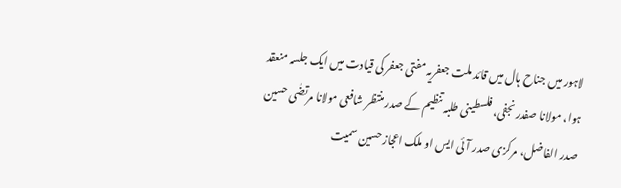لاہور میں جناح ہال میں قائد ملت جعفریہ مفتی جعفر کی قیادت میں ایک جلسہ منعقد ہوا، مولانا صفدر نجفی، فلسطینی طلبہ تنظیم کے صدر منتظر شافعی مولانا مرتضٰی حسین صدر الفاضل، مرکزی صدر آئی ایس او ملک اعجاز حسین سمیت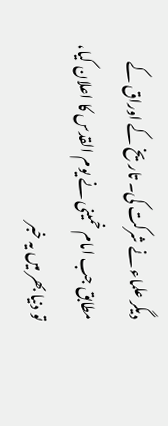دیگر علماء نے شرکت کی۔ تاریخ کے اوراق کے مطابق جب امام خمینی نے یوم القدس کا اعلان کیا، تو دنیا بھر میں یہ خبر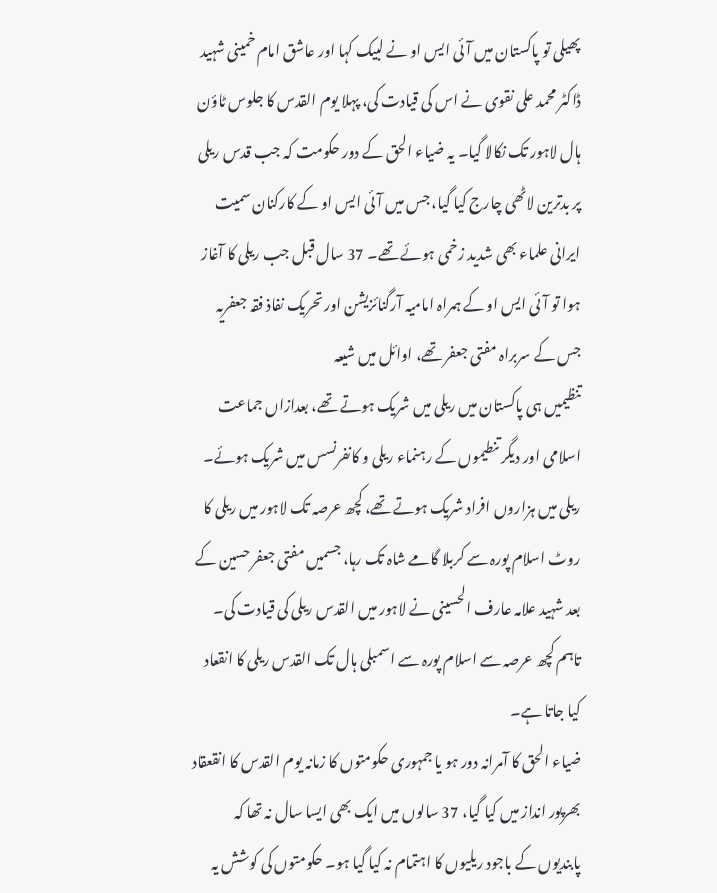پھیلی تو پاکستان میں آئی ایس او نے لبیک کہا اور عاشق امام خمینی شہید ڈاکٹر محمد علی نقوی نے اس کی قیادت کی، پہلا یوم القدس کا جلوس ٹاؤن ہال لاہور تک نکالا گیا۔ یہ ضیاء الحق کے دور حکومت کہ جب قدس ریلی پر بدترین لاٹھی چارج کیا گیا، جس میں آئی ایس او کے کارکنان سمیت ایرانی علماء بھی شدید زخمی ہوئے تھے۔ 37 سال قبل جب ریلی کا آغاز ہوا تو آئی ایس او کے ہمراہ امامیہ آرگنائزیشن اور تحریک نفاذ فقہ جعفریہ جس کے سربراہ مفتی جعفر تھے، اوائل میں شیعہ
تنظیمیں ہی پاکستان میں ریلی میں شریک ہوتے تھے، بعدازاں جماعت اسلامی اور دیگر تنطیموں کے رہنماء ریلی و کانفرنسس میں شریک ہوئے۔ ریلی میں ہزاروں افراد شریک ہوتے تھے، کچھ عرصہ تک لاہور میں ریلی کا روٹ اسلام پورہ سے کربلا گامے شاہ تک رہا، جسمیں مفتی جعفر حسین کے بعد شہید علامہ عارف الحسینی نے لاہور میں القدس ریلی کی قیادت کی۔ تاہم کچھ عرصہ سے اسلام پورہ سے اسمبلی ہال تک القدس ریلی کا انقعاد کیا جاتا ہے۔
ضیاء الحق کا آمرانہ دور ہو یا جمہوری حکومتوں کا زمانہ یوم القدس کا انقعقاد بھرپور انداز میں کیا گیا، 37 سالوں میں ایک بھی ایسا سال نہ تھا کہ پابندیوں کے باجود ریلیوں کا اہتمام نہ کیا گیا ہو۔ حکومتوں کی کوشش یہ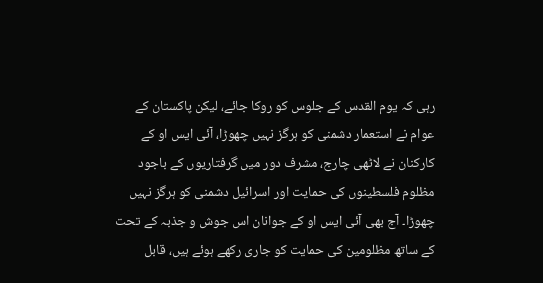رہی کہ یوم القدس کے جلوس کو روکا جائے، لیکن پاکستان کے عوام نے استعمار دشمنی کو ہرگز نہیں چھوڑا، آئی ایس او کے کارکنان نے لاٹھی چارج، مشرف دور میں گرفتاریوں کے باجود مظلوم فلسطینوں کی حمایت اور اسرائیل دشمنی کو ہرگز نہیں چھوڑا۔ آج بھی آئی ایس او کے جوانان اس جوش و جذبہ کے تحت کے ساتھ مظلومین کی حمایت کو جاری رکھے ہوئے ہیں، قابل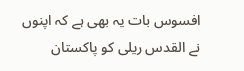افسوس بات یہ بھی ہے کہ اپنوں نے القدس ریلی کو پاکستان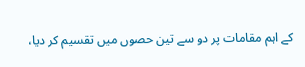کے اہم مقامات پر دو سے تین حصوں میں تقسیم کر دیا،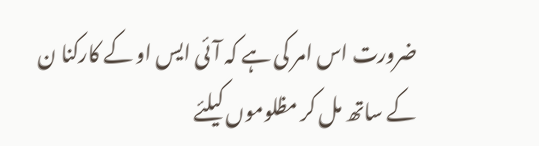ضرورت اس امر کی ہے کہ آئی ایس او کے کارکنا ن کے ساتھ مل کر مظلوموں کیلئے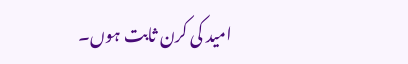امید کی کرن ثابت ہوں۔